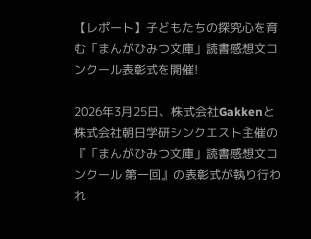【レポート】子どもたちの探究心を育む「まんがひみつ文庫」読書感想文コンクール表彰式を開催!

2026年3月25日、株式会社Gakkenと株式会社朝日学研シンクエスト主催の『「まんがひみつ文庫」読書感想文コンクール 第一回』の表彰式が執り行われ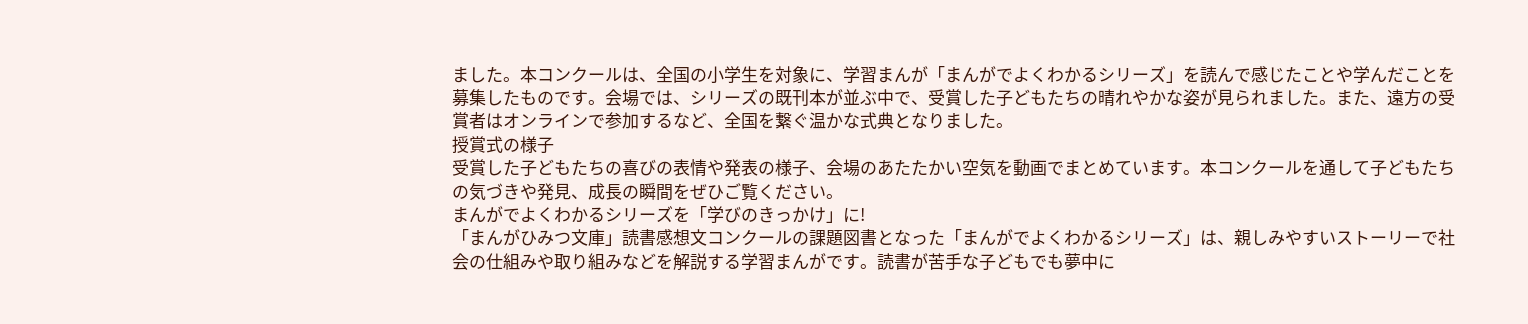ました。本コンクールは、全国の小学生を対象に、学習まんが「まんがでよくわかるシリーズ」を読んで感じたことや学んだことを募集したものです。会場では、シリーズの既刊本が並ぶ中で、受賞した子どもたちの晴れやかな姿が見られました。また、遠方の受賞者はオンラインで参加するなど、全国を繋ぐ温かな式典となりました。
授賞式の様子
受賞した子どもたちの喜びの表情や発表の様子、会場のあたたかい空気を動画でまとめています。本コンクールを通して子どもたちの気づきや発見、成長の瞬間をぜひご覧ください。
まんがでよくわかるシリーズを「学びのきっかけ」に!
「まんがひみつ文庫」読書感想文コンクールの課題図書となった「まんがでよくわかるシリーズ」は、親しみやすいストーリーで社会の仕組みや取り組みなどを解説する学習まんがです。読書が苦手な子どもでも夢中に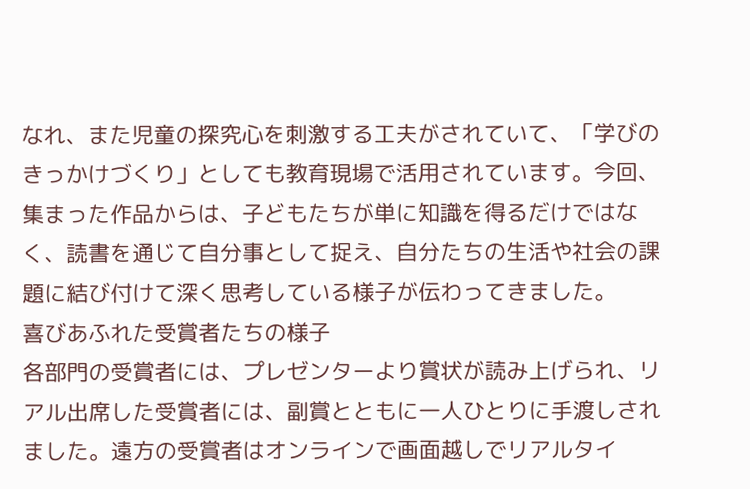なれ、また児童の探究心を刺激する工夫がされていて、「学びのきっかけづくり」としても教育現場で活用されています。今回、集まった作品からは、子どもたちが単に知識を得るだけではなく、読書を通じて自分事として捉え、自分たちの生活や社会の課題に結び付けて深く思考している様子が伝わってきました。
喜びあふれた受賞者たちの様子
各部門の受賞者には、プレゼンターより賞状が読み上げられ、リアル出席した受賞者には、副賞とともに一人ひとりに手渡しされました。遠方の受賞者はオンラインで画面越しでリアルタイ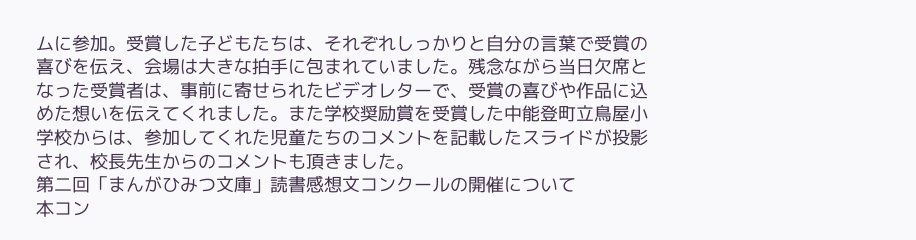ムに参加。受賞した子どもたちは、それぞれしっかりと自分の言葉で受賞の喜びを伝え、会場は大きな拍手に包まれていました。残念ながら当日欠席となった受賞者は、事前に寄せられたビデオレターで、受賞の喜びや作品に込めた想いを伝えてくれました。また学校奨励賞を受賞した中能登町立鳥屋小学校からは、参加してくれた児童たちのコメントを記載したスライドが投影され、校長先生からのコメントも頂きました。
第二回「まんがひみつ文庫」読書感想文コンクールの開催について
本コン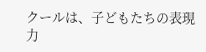クールは、子どもたちの表現力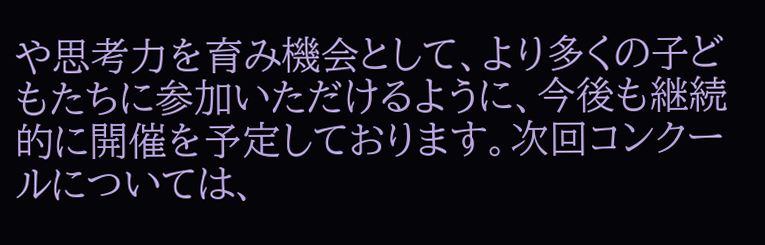や思考力を育み機会として、より多くの子どもたちに参加いただけるように、今後も継続的に開催を予定しております。次回コンクールについては、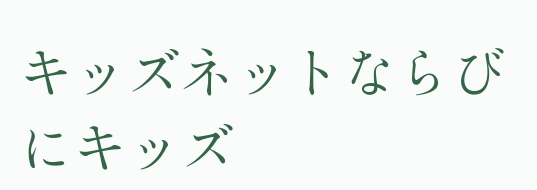キッズネットならびにキッズ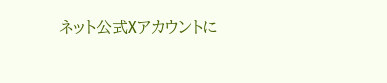ネット公式Xアカウントに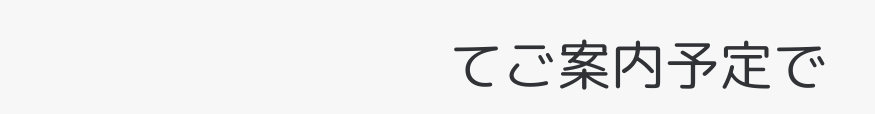てご案内予定で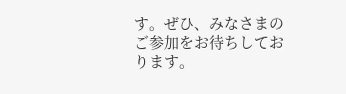す。ぜひ、みなさまのご参加をお待ちしております。